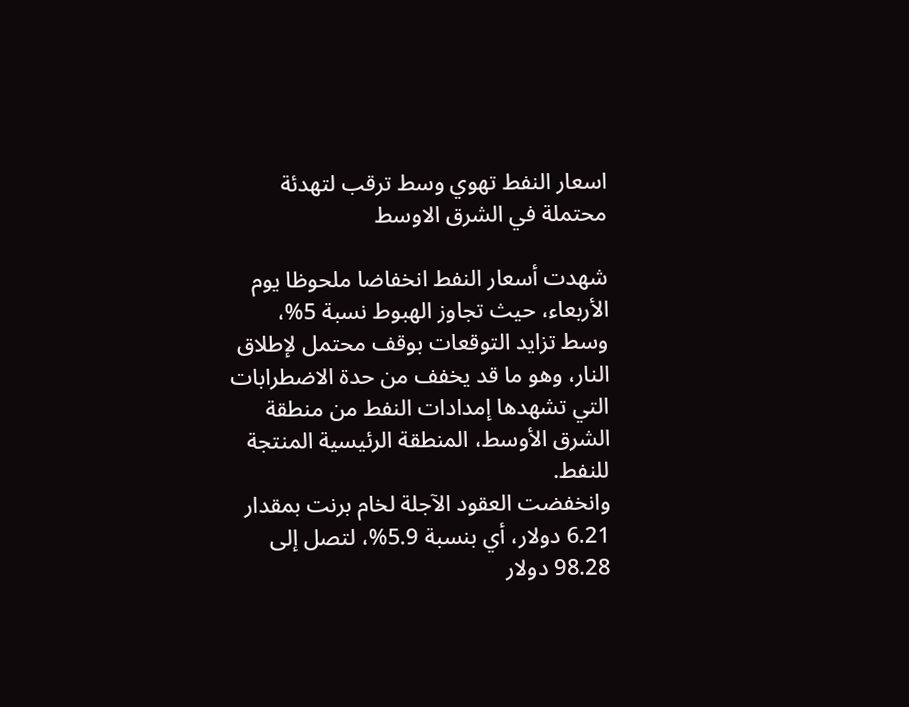اسعار النفط تهوي وسط ترقب لتهدئة محتملة في الشرق الاوسط

شهدت أسعار النفط انخفاضا ملحوظا يوم الأربعاء، حيث تجاوز الهبوط نسبة 5%، وسط تزايد التوقعات بوقف محتمل لإطلاق النار، وهو ما قد يخفف من حدة الاضطرابات التي تشهدها إمدادات النفط من منطقة الشرق الأوسط، المنطقة الرئيسية المنتجة للنفط.
وانخفضت العقود الآجلة لخام برنت بمقدار 6.21 دولار، أي بنسبة 5.9%، لتصل إلى 98.28 دولار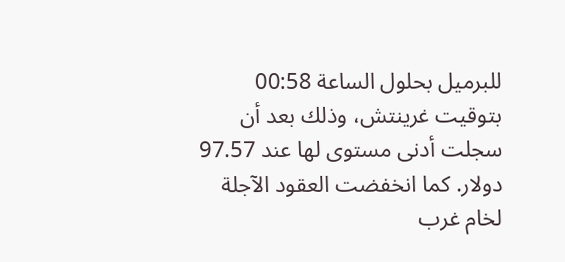للبرميل بحلول الساعة 00:58 بتوقيت غرينتش، وذلك بعد أن سجلت أدنى مستوى لها عند 97.57 دولار. كما انخفضت العقود الآجلة لخام غرب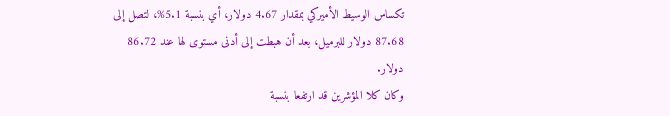تكساس الوسيط الأميركي بمقدار 4.67 دولار، أي بنسبة 5.1%، لتصل إلى 87.68 دولار للبرميل، بعد أن هبطت إلى أدنى مستوى لها عند 86.72 دولار.
وكان كلا المؤشرين قد ارتفعا بنسبة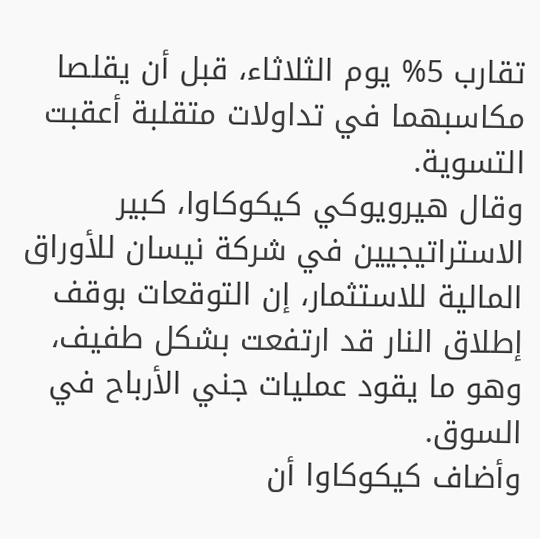تقارب 5% يوم الثلاثاء، قبل أن يقلصا مكاسبهما في تداولات متقلبة أعقبت التسوية.
وقال هيرويوكي كيكوكاوا، كبير الاستراتيجيين في شركة نيسان للأوراق المالية للاستثمار، إن التوقعات بوقف إطلاق النار قد ارتفعت بشكل طفيف، وهو ما يقود عمليات جني الأرباح في السوق.
وأضاف كيكوكاوا أن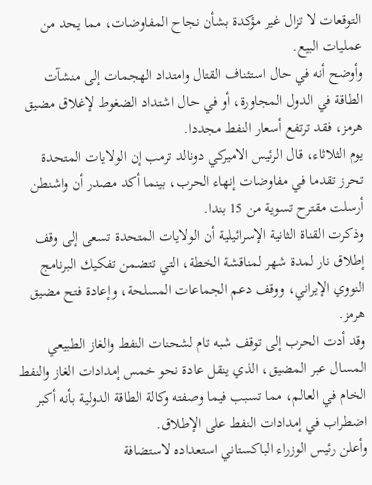التوقعات لا تزال غير مؤكدة بشأن نجاح المفاوضات، مما يحد من عمليات البيع.
وأوضح أنه في حال استئناف القتال وامتداد الهجمات إلى منشآت الطاقة في الدول المجاورة، أو في حال اشتداد الضغوط لإغلاق مضيق هرمز، فقد ترتفع أسعار النفط مجددا.
يوم الثلاثاء، قال الرئيس الاميركي دونالد ترمب إن الولايات المتحدة تحرز تقدما في مفاوضات إنهاء الحرب، بينما أكد مصدر أن واشنطن أرسلت مقترح تسوية من 15 بندا.
وذكرت القناة الثانية الإسرائيلية أن الولايات المتحدة تسعى إلى وقف إطلاق نار لمدة شهر لمناقشة الخطة، التي تتضمن تفكيك البرنامج النووي الإيراني، ووقف دعم الجماعات المسلحة، وإعادة فتح مضيق هرمز.
وقد أدت الحرب إلى توقف شبه تام لشحنات النفط والغاز الطبيعي المسال عبر المضيق، الذي ينقل عادة نحو خمس إمدادات الغاز والنفط الخام في العالم، مما تسبب فيما وصفته وكالة الطاقة الدولية بأنه أكبر اضطراب في إمدادات النفط على الإطلاق.
وأعلن رئيس الوزراء الباكستاني استعداده لاستضافة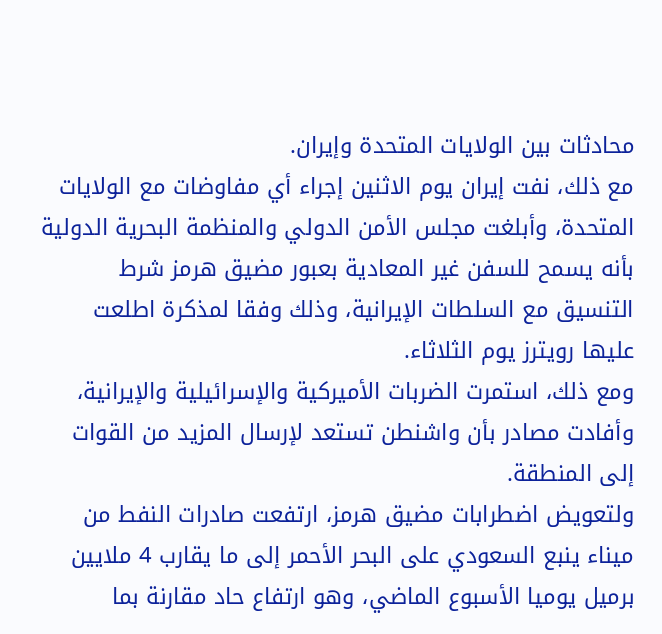محادثات بين الولايات المتحدة وإيران.
مع ذلك، نفت إيران يوم الاثنين إجراء أي مفاوضات مع الولايات المتحدة، وأبلغت مجلس الأمن الدولي والمنظمة البحرية الدولية بأنه يسمح للسفن غير المعادية بعبور مضيق هرمز شرط التنسيق مع السلطات الإيرانية، وذلك وفقا لمذكرة اطلعت عليها رويترز يوم الثلاثاء.
ومع ذلك، استمرت الضربات الأميركية والإسرائيلية والإيرانية، وأفادت مصادر بأن واشنطن تستعد لإرسال المزيد من القوات إلى المنطقة.
ولتعويض اضطرابات مضيق هرمز، ارتفعت صادرات النفط من ميناء ينبع السعودي على البحر الأحمر إلى ما يقارب 4 ملايين برميل يوميا الأسبوع الماضي، وهو ارتفاع حاد مقارنة بما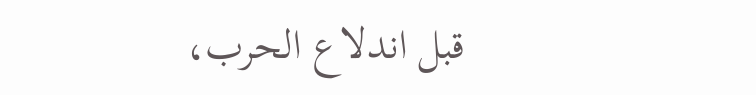قبل اندلاع الحرب،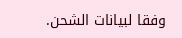وفقا لبيانات الشحن.